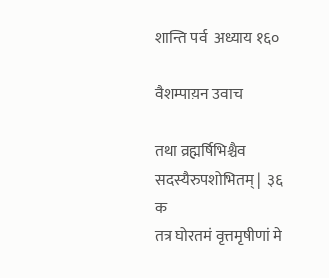शान्ति पर्व  अध्याय १६०

वैशम्पाय़न उवाच

तथा व्रह्मर्षिभिश्चैव सदस्यैरुपशोभितम् |  ३६   क
तत्र घोरतमं वृत्तमृषीणां मे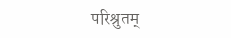परिश्रुतम्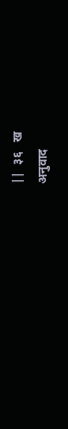||  ३६   ख
अनुवाद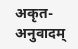अकृत-अनुवादम्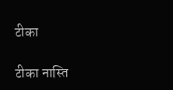टीका

टीका नास्ति